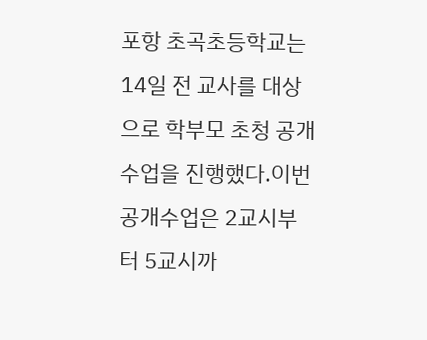포항 초곡초등학교는 14일 전 교사를 대상으로 학부모 초청 공개수업을 진행했다.이번 공개수업은 2교시부터 5교시까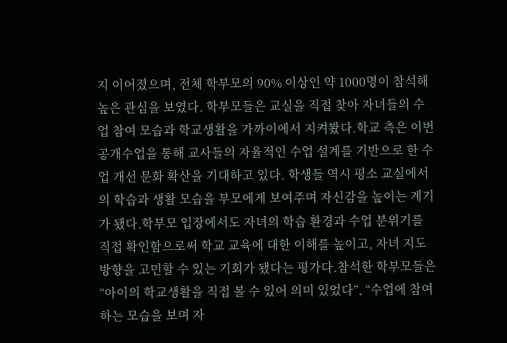지 이어졌으며, 전체 학부모의 90% 이상인 약 1000명이 참석해 높은 관심을 보였다. 학부모들은 교실을 직접 찾아 자녀들의 수업 참여 모습과 학교생활을 가까이에서 지켜봤다.학교 측은 이번 공개수업을 통해 교사들의 자율적인 수업 설계를 기반으로 한 수업 개선 문화 확산을 기대하고 있다. 학생들 역시 평소 교실에서의 학습과 생활 모습을 부모에게 보여주며 자신감을 높이는 계기가 됐다.학부모 입장에서도 자녀의 학습 환경과 수업 분위기를 직접 확인함으로써 학교 교육에 대한 이해를 높이고, 자녀 지도 방향을 고민할 수 있는 기회가 됐다는 평가다.참석한 학부모들은 “아이의 학교생활을 직접 볼 수 있어 의미 있었다”, “수업에 참여하는 모습을 보며 자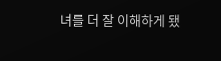녀를 더 잘 이해하게 됐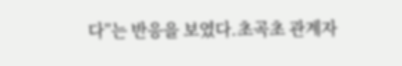다”는 반응을 보였다.초곡초 관계자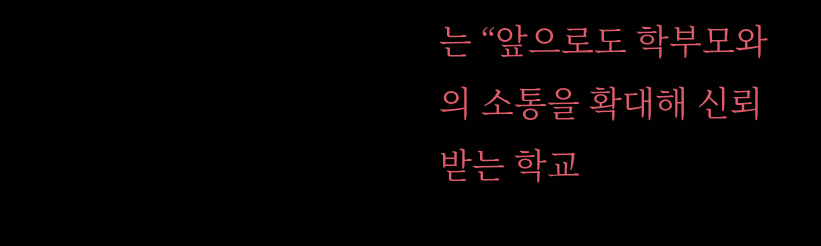는 “앞으로도 학부모와의 소통을 확대해 신뢰받는 학교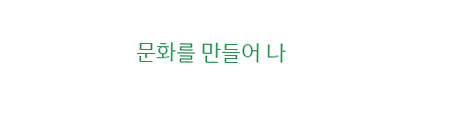문화를 만들어 나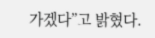가겠다”고 밝혔다.